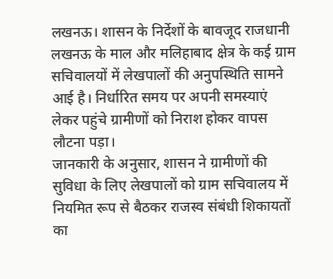लखनऊ। शासन के निर्देशों के बावजूद राजधानी लखनऊ के माल और मलिहाबाद क्षेत्र के कई ग्राम सचिवालयों में लेखपालों की अनुपस्थिति सामने आई है। निर्धारित समय पर अपनी समस्याएं लेकर पहुंचे ग्रामीणों को निराश होकर वापस लौटना पड़ा।
जानकारी के अनुसार, शासन ने ग्रामीणों की सुविधा के लिए लेखपालों को ग्राम सचिवालय में नियमित रूप से बैठकर राजस्व संबंधी शिकायतों का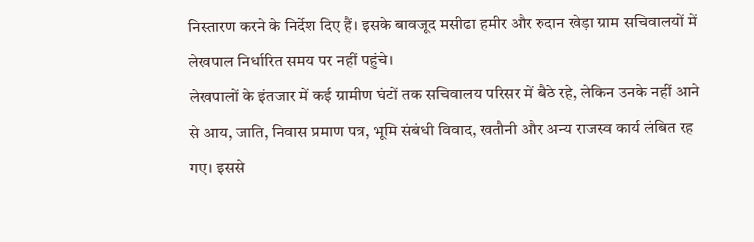निस्तारण करने के निर्देश दिए हैं। इसके बावजूद मसीढा हमीर और रुदान खेड़ा ग्राम सचिवालयों में लेखपाल निर्धारित समय पर नहीं पहुंचे।
लेखपालों के इंतजार में कई ग्रामीण घंटों तक सचिवालय परिसर में बैठे रहे, लेकिन उनके नहीं आने से आय, जाति, निवास प्रमाण पत्र, भूमि संबंधी विवाद, खतौनी और अन्य राजस्व कार्य लंबित रह गए। इससे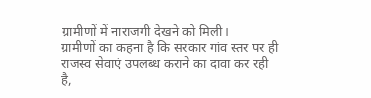ग्रामीणों में नाराजगी देखने को मिली।
ग्रामीणों का कहना है कि सरकार गांव स्तर पर ही राजस्व सेवाएं उपलब्ध कराने का दावा कर रही है,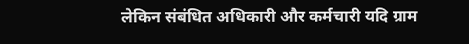लेकिन संबंधित अधिकारी और कर्मचारी यदि ग्राम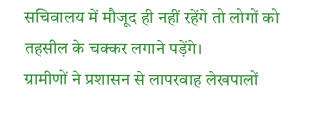सचिवालय में मौजूद ही नहीं रहेंगे तो लोगों को तहसील के चक्कर लगाने पड़ेंगे।
ग्रामीणों ने प्रशासन से लापरवाह लेखपालों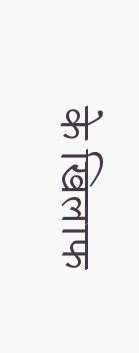के खिलाफ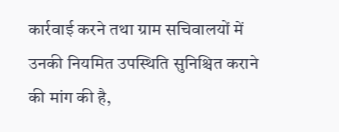कार्रवाई करने तथा ग्राम सचिवालयों में उनकी नियमित उपस्थिति सुनिश्चित कराने की मांग की है,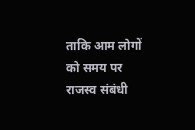ताकि आम लोगों को समय पर राजस्व संबंधी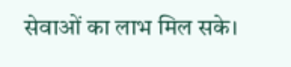सेवाओं का लाभ मिल सके।